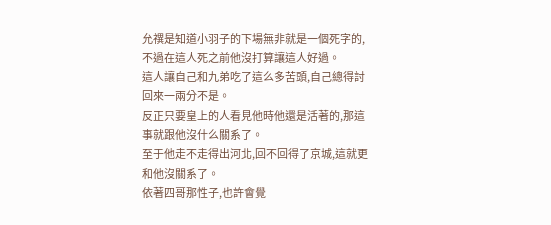允禩是知道小羽子的下場無非就是一個死字的,不過在這人死之前他沒打算讓這人好過。
這人讓自己和九弟吃了這么多苦頭,自己總得討回來一兩分不是。
反正只要皇上的人看見他時他還是活著的,那這事就跟他沒什么關系了。
至于他走不走得出河北,回不回得了京城,這就更和他沒關系了。
依著四哥那性子,也許會覺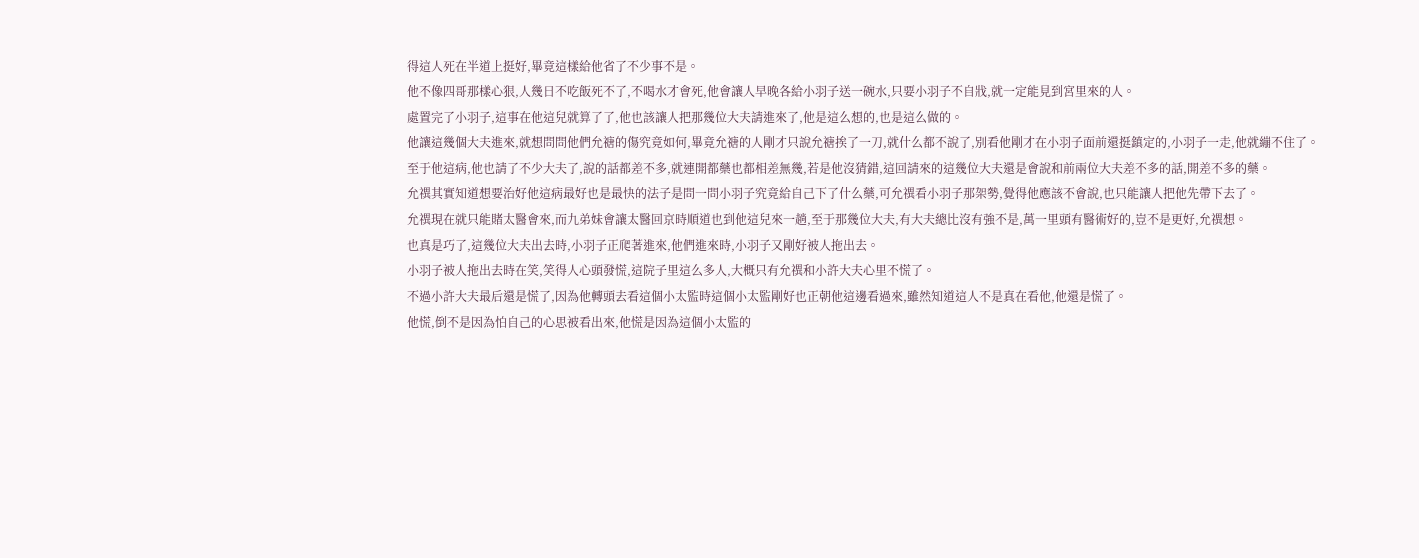得這人死在半道上挺好,畢竟這樣給他省了不少事不是。
他不像四哥那樣心狠,人幾日不吃飯死不了,不喝水才會死,他會讓人早晚各給小羽子送一碗水,只要小羽子不自戕,就一定能見到宮里來的人。
處置完了小羽子,這事在他這兒就算了了,他也該讓人把那幾位大夫請進來了,他是這么想的,也是這么做的。
他讓這幾個大夫進來,就想問問他們允禟的傷究竟如何,畢竟允禟的人剛才只說允禟挨了一刀,就什么都不說了,別看他剛才在小羽子面前還挺鎮定的,小羽子一走,他就繃不住了。
至于他這病,他也請了不少大夫了,說的話都差不多,就連開都藥也都相差無幾,若是他沒猜錯,這回請來的這幾位大夫還是會說和前兩位大夫差不多的話,開差不多的藥。
允禩其實知道想要治好他這病最好也是最快的法子是問一問小羽子究竟給自己下了什么藥,可允禩看小羽子那架勢,覺得他應該不會說,也只能讓人把他先帶下去了。
允禩現在就只能賭太醫會來,而九弟妹會讓太醫回京時順道也到他這兒來一趟,至于那幾位大夫,有大夫總比沒有強不是,萬一里頭有醫術好的,豈不是更好,允禩想。
也真是巧了,這幾位大夫出去時,小羽子正爬著進來,他們進來時,小羽子又剛好被人拖出去。
小羽子被人拖出去時在笑,笑得人心頭發慌,這院子里這么多人,大概只有允禩和小許大夫心里不慌了。
不過小許大夫最后還是慌了,因為他轉頭去看這個小太監時這個小太監剛好也正朝他這邊看過來,雖然知道這人不是真在看他,他還是慌了。
他慌,倒不是因為怕自己的心思被看出來,他慌是因為這個小太監的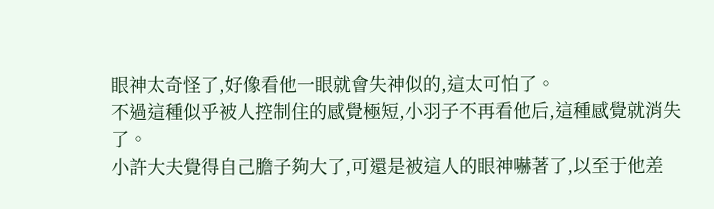眼神太奇怪了,好像看他一眼就會失神似的,這太可怕了。
不過這種似乎被人控制住的感覺極短,小羽子不再看他后,這種感覺就消失了。
小許大夫覺得自己膽子夠大了,可還是被這人的眼神嚇著了,以至于他差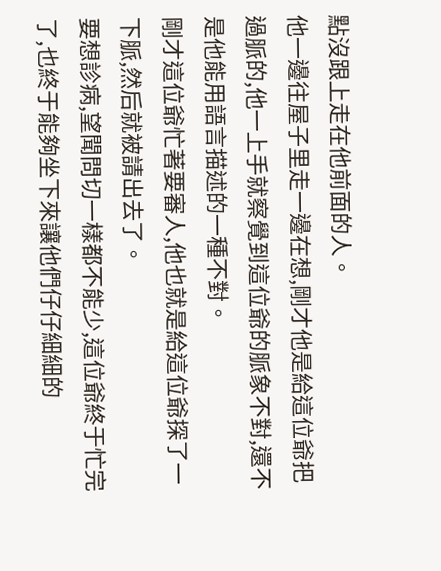點沒跟上走在他前面的人。
他一邊往屋子里走一邊在想,剛才他是給這位爺把過脈的,他一上手就察覺到這位爺的脈象不對,還不是他能用語言描述的一種不對。
剛才這位爺忙著要審人,他也就是給這位爺探了一下脈,然后就被請出去了。
要想診病,望聞問切一樣都不能少,這位爺終于忙完了,也終于能夠坐下來讓他們仔仔細細的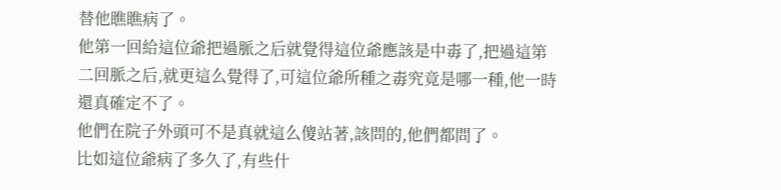替他瞧瞧病了。
他第一回給這位爺把過脈之后就覺得這位爺應該是中毒了,把過這第二回脈之后,就更這么覺得了,可這位爺所種之毒究竟是哪一種,他一時還真確定不了。
他們在院子外頭可不是真就這么傻站著,該問的,他們都問了。
比如這位爺病了多久了,有些什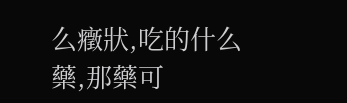么癥狀,吃的什么藥,那藥可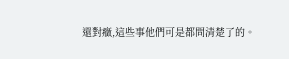還對癥,這些事他們可是都問清楚了的。